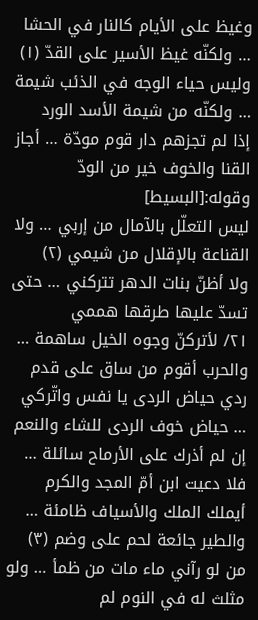وغيظ على الأيام كالنار في الحشا … ولكنّه غيظ الأسير على القدّ (١)
وليس حياء الوجه في الذئب شيمة … ولكنّه من شيمة الأسد الورد
إذا لم تجزهم دار قوم مودّة … أجاز القنا والخوف خير من الودّ
وقوله:[البسيط]
ليس التعلّل بالآمال من إربي … ولا القناعة بالإقلال من شيمي (٢)
ولا أظنّ بنات الدهر تتركني … حتى تسدّ عليها طرقها هممي
٢١/ لأتركنّ وجوه الخيل ساهمة … والحرب أقوم من ساق على قدم
ردي حياض الردى يا نفس واتّركي … حياض خوف الردى للشاء والنعم
إن لم أذرك على الأرماح سائلة … فلا دعيت ابن أمّ المجد والكرم
أيملك الملك والأسياف ظامئة … والطير جائعة لحم على وضم (٣)
من لو رآني ماء مات من ظمأ … ولو مثلث له في النوم لم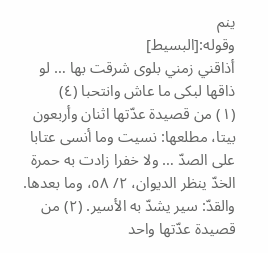ينم
وقوله:[البسيط]
أذاقني زمني بلوى شرقت بها … لو ذاقها لبكى ما عاش وانتحبا (٤)
(١) من قصيدة عدّتها اثنان وأربعون بيتا، مطلعها: نسيت وما أنسى عتابا على الصدّ … ولا خفرا زادت به حمرة الخدّ ينظر الديوان، ٢/ ٥٨، وما بعدها. والقدّ: سير يشدّ به الأسير. (٢) من قصيدة عدّتها واحد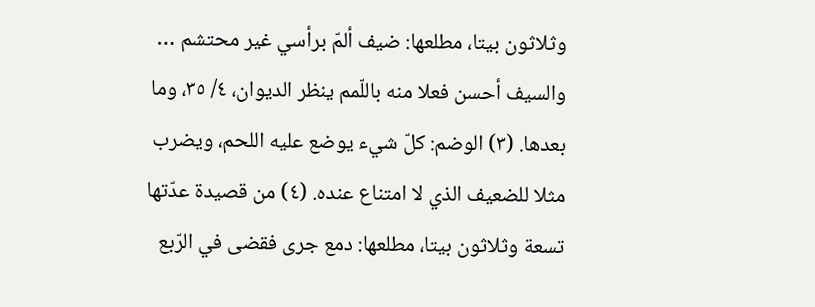وثلاثون بيتا، مطلعها: ضيف ألمّ برأسي غير محتشم … والسيف أحسن فعلا منه باللّمم ينظر الديوان، ٤/ ٣٥، وما بعدها. (٣) الوضم: كلّ شيء يوضع عليه اللحم، ويضرب مثلا للضعيف الذي لا امتناع عنده. (٤) من قصيدة عدّتها تسعة وثلاثون بيتا، مطلعها: دمع جرى فقضى في الرّبع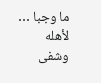ما وجبا … لأهله وشفى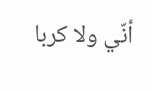أنّي ولا كربا